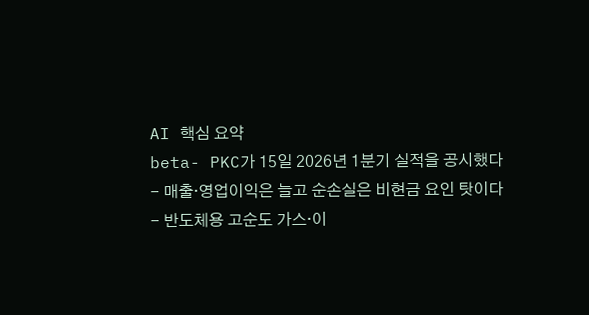AI 핵심 요약
beta- PKC가 15일 2026년 1분기 실적을 공시했다
- 매출·영업이익은 늘고 순손실은 비현금 요인 탓이다
- 반도체용 고순도 가스·이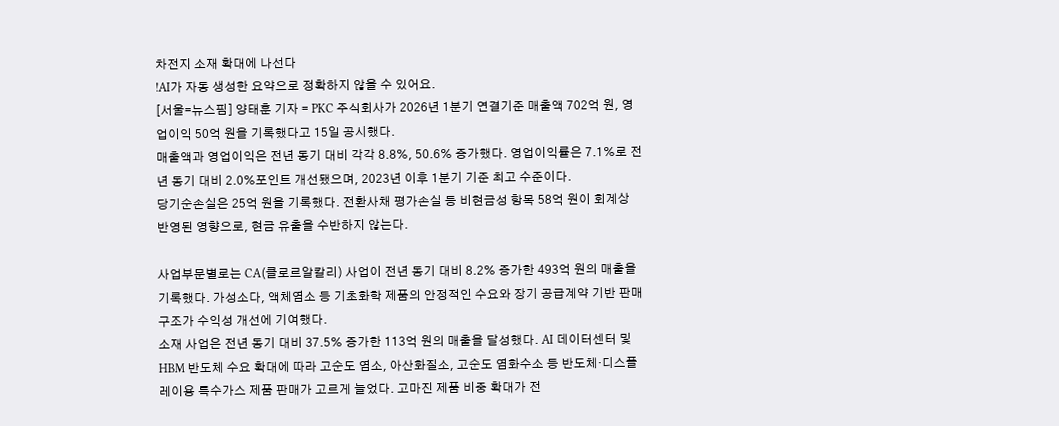차전지 소재 확대에 나선다
!AI가 자동 생성한 요약으로 정확하지 않을 수 있어요.
[서울=뉴스핌] 양태훈 기자 = PKC 주식회사가 2026년 1분기 연결기준 매출액 702억 원, 영업이익 50억 원을 기록했다고 15일 공시했다.
매출액과 영업이익은 전년 동기 대비 각각 8.8%, 50.6% 증가했다. 영업이익률은 7.1%로 전년 동기 대비 2.0%포인트 개선됐으며, 2023년 이후 1분기 기준 최고 수준이다.
당기순손실은 25억 원을 기록했다. 전환사채 평가손실 등 비현금성 항목 58억 원이 회계상 반영된 영향으로, 현금 유출을 수반하지 않는다.

사업부문별로는 CA(클로르알칼리) 사업이 전년 동기 대비 8.2% 증가한 493억 원의 매출을 기록했다. 가성소다, 액체염소 등 기초화학 제품의 안정적인 수요와 장기 공급계약 기반 판매 구조가 수익성 개선에 기여했다.
소재 사업은 전년 동기 대비 37.5% 증가한 113억 원의 매출을 달성했다. AI 데이터센터 및 HBM 반도체 수요 확대에 따라 고순도 염소, 아산화질소, 고순도 염화수소 등 반도체·디스플레이용 특수가스 제품 판매가 고르게 늘었다. 고마진 제품 비중 확대가 전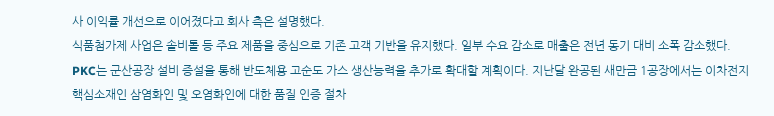사 이익률 개선으로 이어졌다고 회사 측은 설명했다.
식품첨가제 사업은 솔비톨 등 주요 제품을 중심으로 기존 고객 기반을 유지했다. 일부 수요 감소로 매출은 전년 동기 대비 소폭 감소했다.
PKC는 군산공장 설비 증설을 통해 반도체용 고순도 가스 생산능력을 추가로 확대할 계획이다. 지난달 완공된 새만금 1공장에서는 이차전지 핵심소재인 삼염화인 및 오염화인에 대한 품질 인증 절차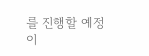를 진행할 예정이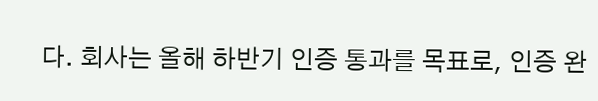다. 회사는 올해 하반기 인증 통과를 목표로, 인증 완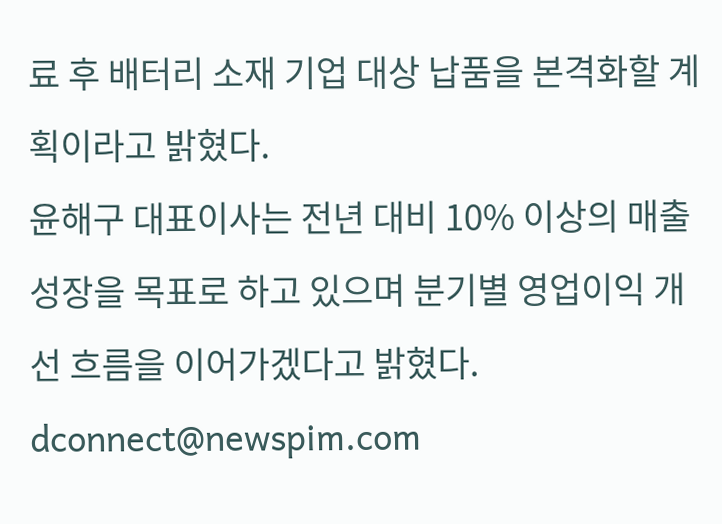료 후 배터리 소재 기업 대상 납품을 본격화할 계획이라고 밝혔다.
윤해구 대표이사는 전년 대비 10% 이상의 매출 성장을 목표로 하고 있으며 분기별 영업이익 개선 흐름을 이어가겠다고 밝혔다.
dconnect@newspim.com